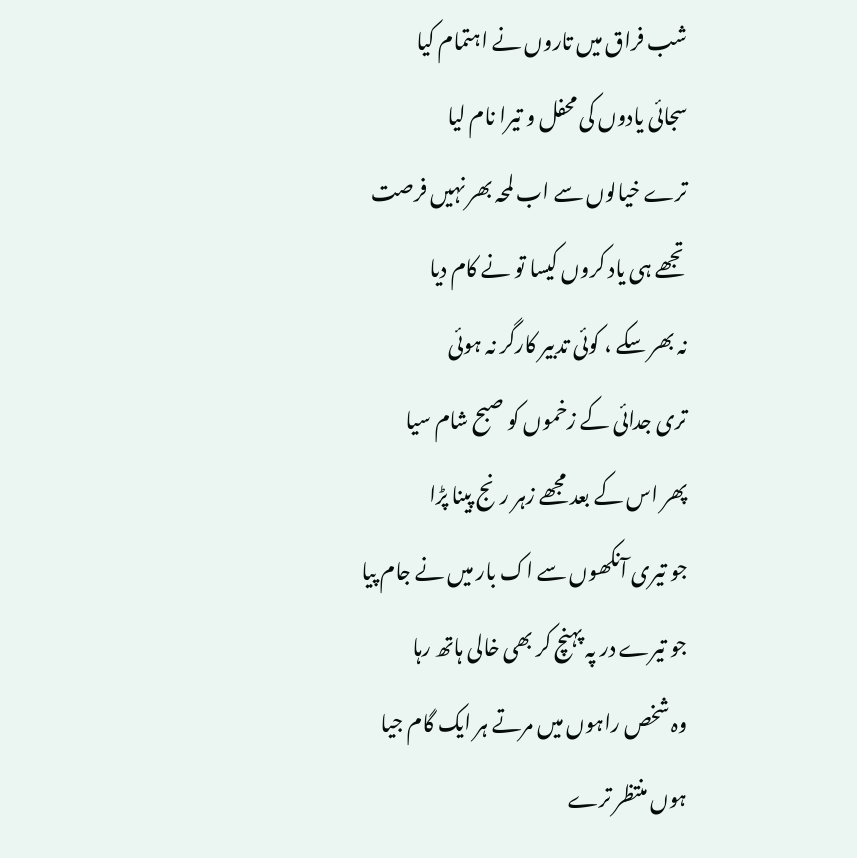شب فراق میں تاروں نے اہتمام کیا
سجائی یادوں کی محفل و تیرا نام لیا
ترے خیالوں سے اب لمحہ بھر نہیں فرصت
تجھے ہی یاد کروں کیسا تو نے کام دیا
نہ بھر سکے ، کوئی تدبیر کارگر نہ ہوئی
تری جدائی کے زخموں کو صبح شام سیا
پھر اس کے بعد مجھے زہر رنج پینا پڑا
جو تیری آنکھوں سے اک بار میں نے جام پیا
جو تیرے در پہ پہنچ کر بھی خالی ہاتھ رہا
وہ شخص راہوں میں مرتے ہر ایک گام جیا
ہوں منتظر ترے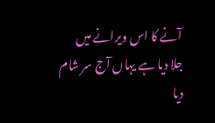آنے کا اس ویرانے میں
جلا دیا ہے یہاں آج سر شام دیا